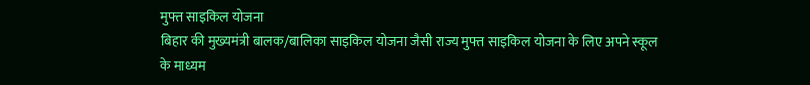मुफ्त साइकिल योजना
बिहार की मुख्यमंत्री बालक/बालिका साइकिल योजना जैसी राज्य मुफ्त साइकिल योजना के लिए अपने स्कूल के माध्यम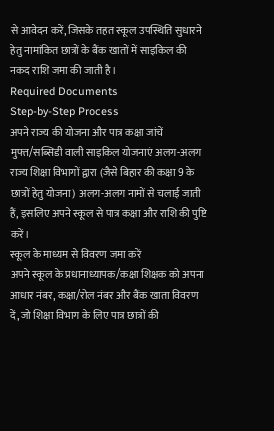से आवेदन करें, जिसके तहत स्कूल उपस्थिति सुधारने हेतु नामांकित छात्रों के बैंक खातों में साइकिल की नकद राशि जमा की जाती है।
Required Documents
Step-by-Step Process
अपने राज्य की योजना और पात्र कक्षा जांचें
मुफ्त/सब्सिडी वाली साइकिल योजनाएं अलग-अलग राज्य शिक्षा विभागों द्वारा (जैसे बिहार की कक्षा 9 के छात्रों हेतु योजना) अलग-अलग नामों से चलाई जाती हैं, इसलिए अपने स्कूल से पात्र कक्षा और राशि की पुष्टि करें।
स्कूल के माध्यम से विवरण जमा करें
अपने स्कूल के प्रधानाध्यापक/कक्षा शिक्षक को अपना आधार नंबर, कक्षा/रोल नंबर और बैंक खाता विवरण दें, जो शिक्षा विभाग के लिए पात्र छात्रों की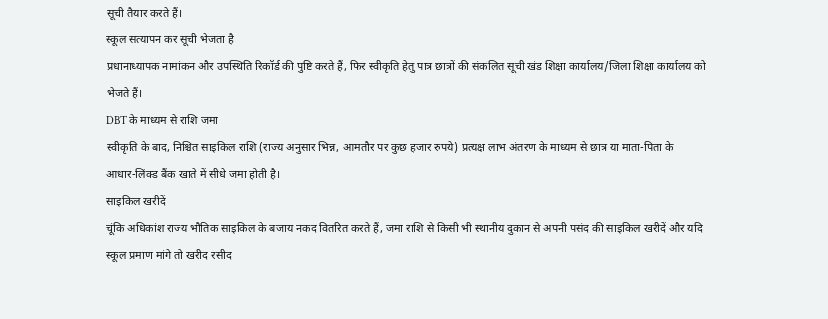सूची तैयार करते हैं।
स्कूल सत्यापन कर सूची भेजता है
प्रधानाध्यापक नामांकन और उपस्थिति रिकॉर्ड की पुष्टि करते हैं, फिर स्वीकृति हेतु पात्र छात्रों की संकलित सूची खंड शिक्षा कार्यालय/जिला शिक्षा कार्यालय को भेजते हैं।
DBT के माध्यम से राशि जमा
स्वीकृति के बाद, निश्चित साइकिल राशि (राज्य अनुसार भिन्न, आमतौर पर कुछ हजार रुपये) प्रत्यक्ष लाभ अंतरण के माध्यम से छात्र या माता-पिता के आधार-लिंक्ड बैंक खाते में सीधे जमा होती है।
साइकिल खरीदें
चूंकि अधिकांश राज्य भौतिक साइकिल के बजाय नकद वितरित करते हैं, जमा राशि से किसी भी स्थानीय दुकान से अपनी पसंद की साइकिल खरीदें और यदि स्कूल प्रमाण मांगे तो खरीद रसीद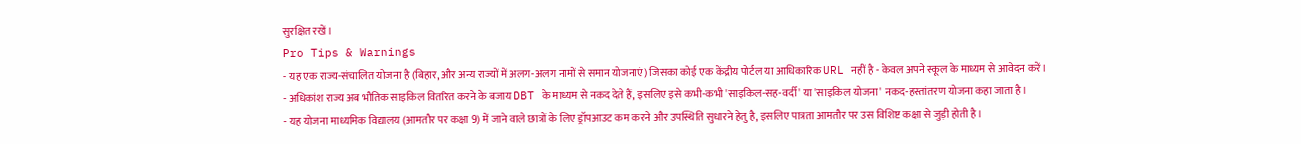सुरक्षित रखें।
Pro Tips & Warnings
- यह एक राज्य-संचालित योजना है (बिहार, और अन्य राज्यों में अलग-अलग नामों से समान योजनाएं) जिसका कोई एक केंद्रीय पोर्टल या आधिकारिक URL नहीं है - केवल अपने स्कूल के माध्यम से आवेदन करें।
- अधिकांश राज्य अब भौतिक साइकिल वितरित करने के बजाय DBT के माध्यम से नकद देते हैं, इसलिए इसे कभी-कभी 'साइकिल-सह-वर्दी' या 'साइकिल योजना' नकद-हस्तांतरण योजना कहा जाता है।
- यह योजना माध्यमिक विद्यालय (आमतौर पर कक्षा 9) में जाने वाले छात्रों के लिए ड्रॉपआउट कम करने और उपस्थिति सुधारने हेतु है, इसलिए पात्रता आमतौर पर उस विशिष्ट कक्षा से जुड़ी होती है।